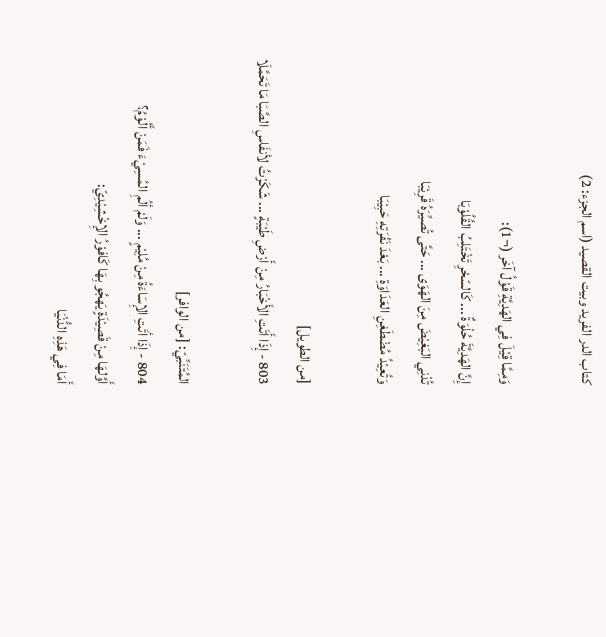كتاب الدر الفريد وبيت القصيد (اسم الجزء: 2)

وَمِمَّا قِيْلَ فِي الهَدِيَّةِ قَوْلُ آخَر (¬1):
إِنَّ الهَدِيَّةَ حُلْوَةٌ ... كَالسّحْرِ تَخْتَلِبُ القُلُوْبَا
تُدْنِي البَغِيْضَ مِنَ الهَوَى ... حَتَّى تُصيِّرَهُ قَرِيْبَا
وَتُعِيْدُ مُضْطَغِنِ العَدَاوَةِ ... بَعْدَ نَفْرَتِهِ حَبِيْبَا

[من الطويل]
803 - إِذَا أَتَتِ الأَخْبَارُ مِنْ أَرْضِ طَيْبَةٍ ... شَكَرْتُ لأنفَاسِ الصَّبَا مَا تَحَمَّلَا

المُتَنَبِّيّ: [من الوافر]
804 - إِذَا أتَتِ الإِسَاءَةُ مِنْ مُلِيْمٍ ... وَلَمْ ألُمِ المُسِيْءَ فَمَنْ أَلُوْمُ؟
أَوَّلهَا مِنْ قَصِيْدَةٍ يَهجُو بِهَا كَافوْرُ الإِخْشِيْدِيّ:
أَمَا فِي هَذِهِ الدُّنْيَا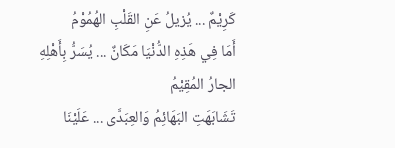كَرِيْمٌ ... يُزيلُ عَنِ القَلْبِ الهُمُوْمُ
أَمَا فِي هَذِهِ الدُّنْيَا مَكَانٌ ... يُسَرُّ بِأَهْلِهِ الجارُ المُقِيْمُ
تَشَابَهَتِ البَهَائِمُ وَالعِبَدَّى ... عَلَيْنَا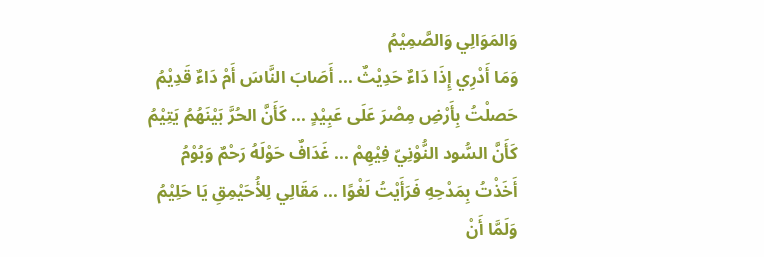وَالمَوَالِي وَالصَّمِيْمُ
وَمَا أَدْرِي إِذَا دَاءٌ حَدِيْثٌ ... أَصَابَ النَّاسَ أَمْ دَاءٌ قَدِيْمُ
حَصلْتُ بِأَرْضِ مِصْرَ عَلَى عَبِيْدٍ ... كَأَنَّ الحُرَّ بَيْنَهُمُ يَتِيْمُ
كَأَنَّ السُّود النُّوْنِيّ فِيْهِمْ ... غَدَافٌ حَوْلَهُ رَحْمٌ وَبُوْمُ
أَخَذْتُ بِمَدْحِهِ فَرَأَيْتُ لَغْوًا ... مَقَالِي لِلأُحَيْمِقِ يَا حَلِيْمُ
وَلَمَّا أَنْ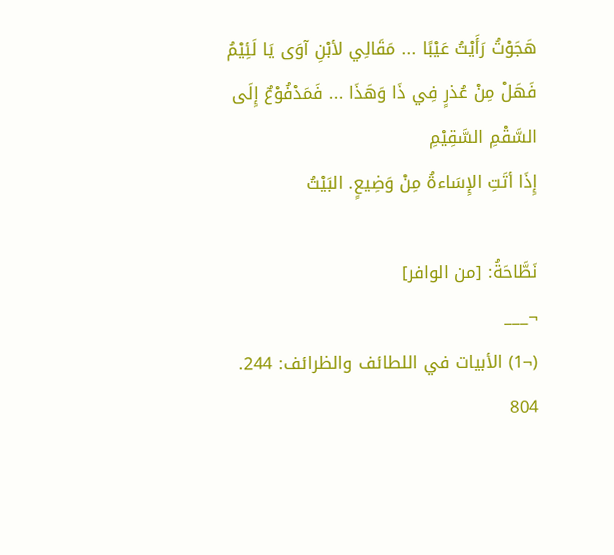هَجَوْتُ رَأَيْتُ عَيْبًا ... مَقَالِي لأبْنِ آوَى يَا لَئِيْمُ
فَهَلْ مِنْ عُذرٍ فِي ذَا وَهَذَا ... فَمَدْفُوْعٌ إِلَى السَّقْمِ السَّقِيْمِ
إِذَا أتَتِ الإِسَاءةُ مِنْ وَضِيعٍ. البَيْتُ

نَطَّاحَةُ: [من الوافر]
¬___
(¬1) الأبيات في اللطائف والظرائف: 244.
804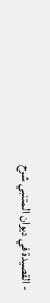- القصيدة في ديوان المتنبي شرح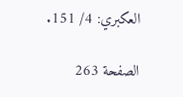العكبري: 4/ 151.

الصفحة 263